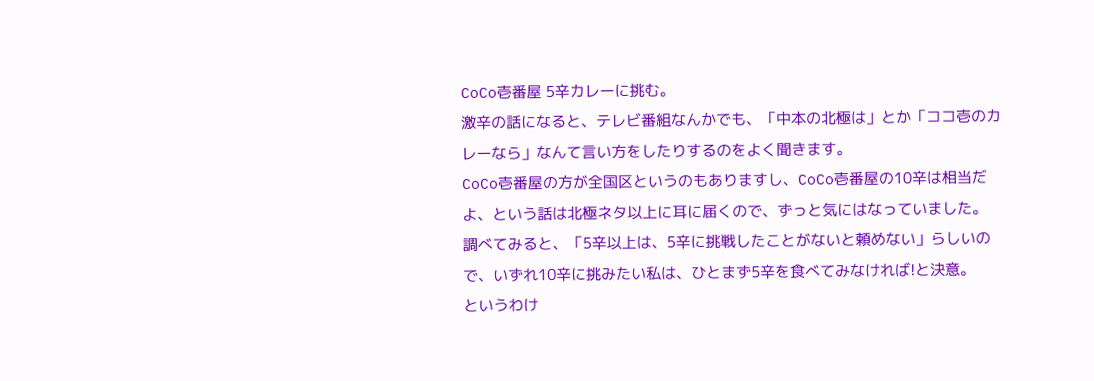CoCo壱番屋 5辛カレーに挑む。
激辛の話になると、テレビ番組なんかでも、「中本の北極は」とか「ココ壱のカレーなら」なんて言い方をしたりするのをよく聞きます。
CoCo壱番屋の方が全国区というのもありますし、CoCo壱番屋の10辛は相当だよ、という話は北極ネタ以上に耳に届くので、ずっと気にはなっていました。
調べてみると、「5辛以上は、5辛に挑戦したことがないと頼めない」らしいので、いずれ10辛に挑みたい私は、ひとまず5辛を食べてみなければ!と決意。
というわけ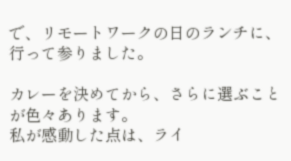で、リモートワークの日のランチに、行って参りました。

カレーを決めてから、さらに選ぶことが色々あります。
私が感動した点は、ライ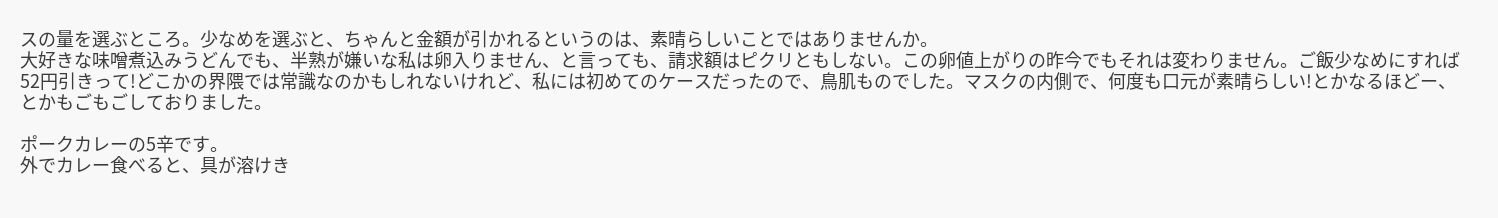スの量を選ぶところ。少なめを選ぶと、ちゃんと金額が引かれるというのは、素晴らしいことではありませんか。
大好きな味噌煮込みうどんでも、半熟が嫌いな私は卵入りません、と言っても、請求額はピクリともしない。この卵値上がりの昨今でもそれは変わりません。ご飯少なめにすれば52円引きって!どこかの界隈では常識なのかもしれないけれど、私には初めてのケースだったので、鳥肌ものでした。マスクの内側で、何度も口元が素晴らしい!とかなるほどー、とかもごもごしておりました。

ポークカレーの5辛です。
外でカレー食べると、具が溶けき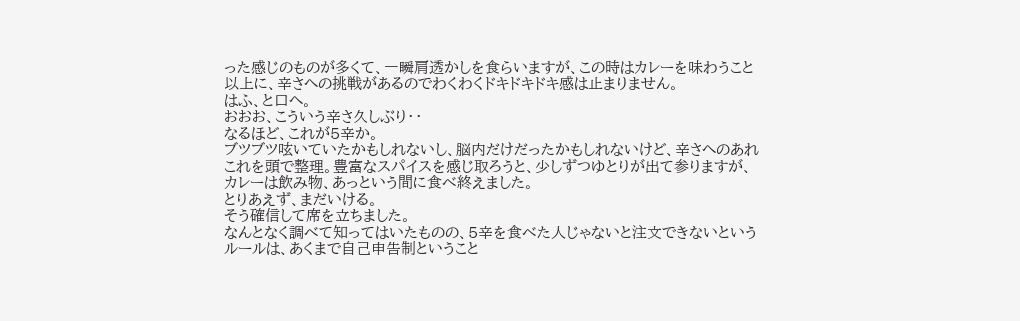った感じのものが多くて、一瞬肩透かしを食らいますが、この時はカレーを味わうこと以上に、辛さへの挑戦があるのでわくわくドキドキドキ感は止まりません。
はふ、と口へ。
おおお、こういう辛さ久しぶり・・
なるほど、これが5辛か。
ブツブツ呟いていたかもしれないし、脳内だけだったかもしれないけど、辛さへのあれこれを頭で整理。豊富なスパイスを感じ取ろうと、少しずつゆとりが出て参りますが、カレーは飲み物、あっという間に食べ終えました。
とりあえず、まだいける。
そう確信して席を立ちました。
なんとなく調べて知ってはいたものの、5辛を食べた人じゃないと注文できないというルールは、あくまで自己申告制ということ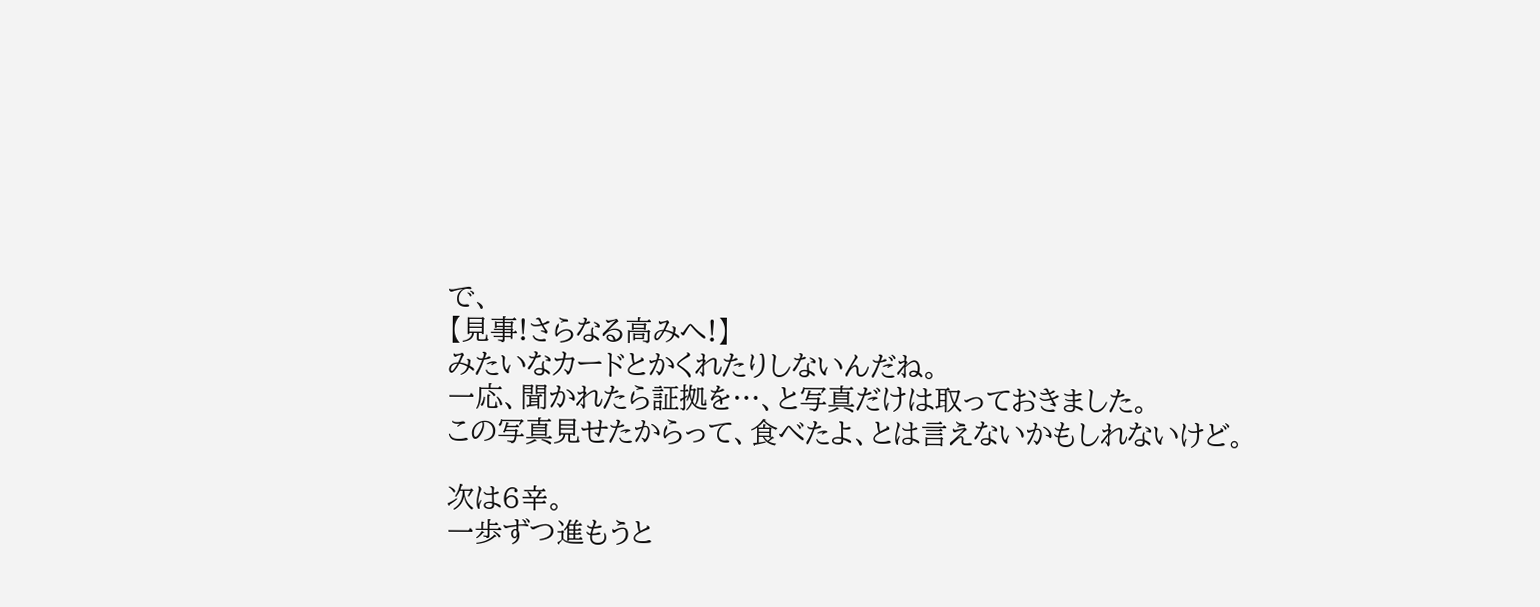で、
【見事!さらなる高みへ!】
みたいなカードとかくれたりしないんだね。
一応、聞かれたら証拠を…、と写真だけは取っておきました。
この写真見せたからって、食べたよ、とは言えないかもしれないけど。

次は6辛。
一歩ずつ進もうと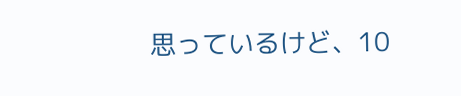思っているけど、10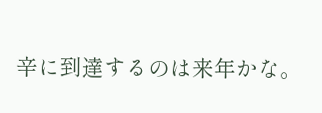辛に到達するのは来年かな。